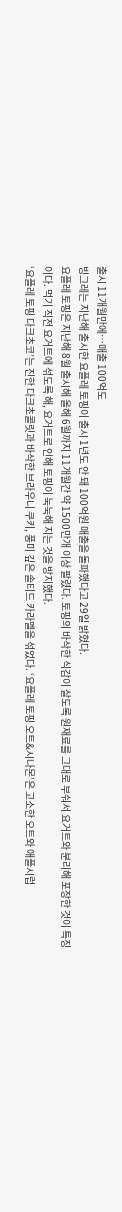출시 11개월만에…매출 100억도
빙그레는 지난해 출시한 요플레 토핑이 출시 1년도 안 돼 100억원 매출을 돌파했다고 29일 밝혔다.
요플레 토핑은 지난해 8월 출시해 올해 6월까지 11개월간 약 1500만개 이상 팔렸다. 토핑의 바삭한 식감이 살도록 원재료를 그대로 부숴서 요거트와 분리해 포장한 것이 특징이다. 먹기 직전 요거트에 섞도록 해, 요거트로 인해 토핑이 눅눅해 지는 것을 방지했다.
‘요플레 토핑 다크초코’는 진한 다크초콜릿과 바삭한 브라우니 쿠키, 풍미 깊은 솔티드 카라멜을 섞었다. ‘요플레 토핑 오트&시나몬’은 고소한 오트와 애플시럽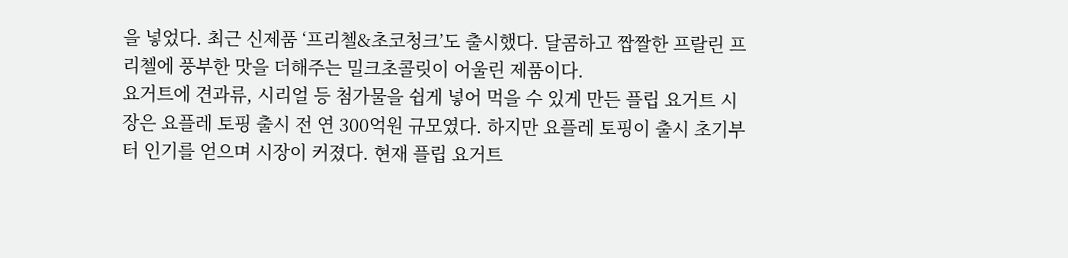을 넣었다. 최근 신제품 ‘프리첼&초코청크’도 출시했다. 달콤하고 짭짤한 프랄린 프리첼에 풍부한 맛을 더해주는 밀크초콜릿이 어울린 제품이다.
요거트에 견과류, 시리얼 등 첨가물을 쉽게 넣어 먹을 수 있게 만든 플립 요거트 시장은 요플레 토핑 출시 전 연 300억원 규모였다. 하지만 요플레 토핑이 출시 초기부터 인기를 얻으며 시장이 커졌다. 현재 플립 요거트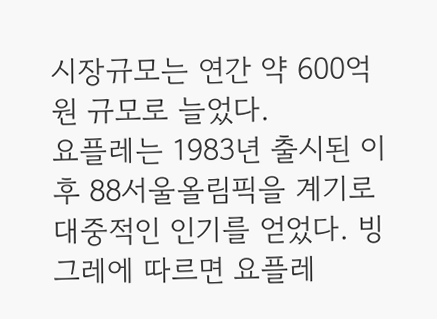시장규모는 연간 약 600억원 규모로 늘었다.
요플레는 1983년 출시된 이후 88서울올림픽을 계기로 대중적인 인기를 얻었다. 빙그레에 따르면 요플레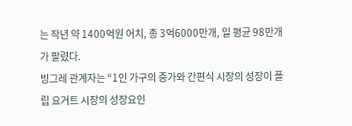는 작년 약 1400억원 어치, 총 3억6000만개, 일 평균 98만개가 팔렸다.
빙그레 관계자는 “1인 가구의 증가와 간편식 시장의 성장이 플립 요거트 시장의 성장요인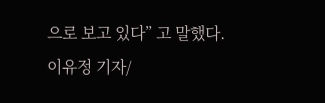으로 보고 있다” 고 말했다.
이유정 기자/